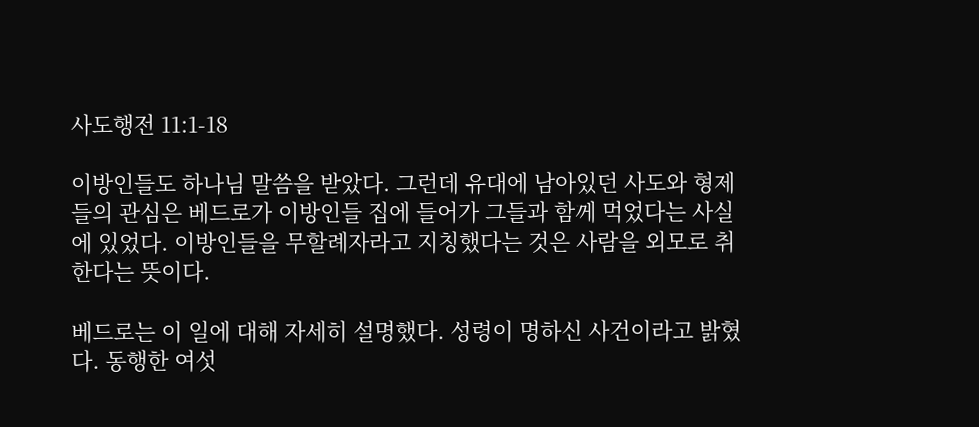사도행전 11:1-18

이방인들도 하나님 말씀을 받았다. 그런데 유대에 남아있던 사도와 형제들의 관심은 베드로가 이방인들 집에 들어가 그들과 함께 먹었다는 사실에 있었다. 이방인들을 무할례자라고 지칭했다는 것은 사람을 외모로 취한다는 뜻이다.

베드로는 이 일에 대해 자세히 설명했다. 성령이 명하신 사건이라고 밝혔다. 동행한 여섯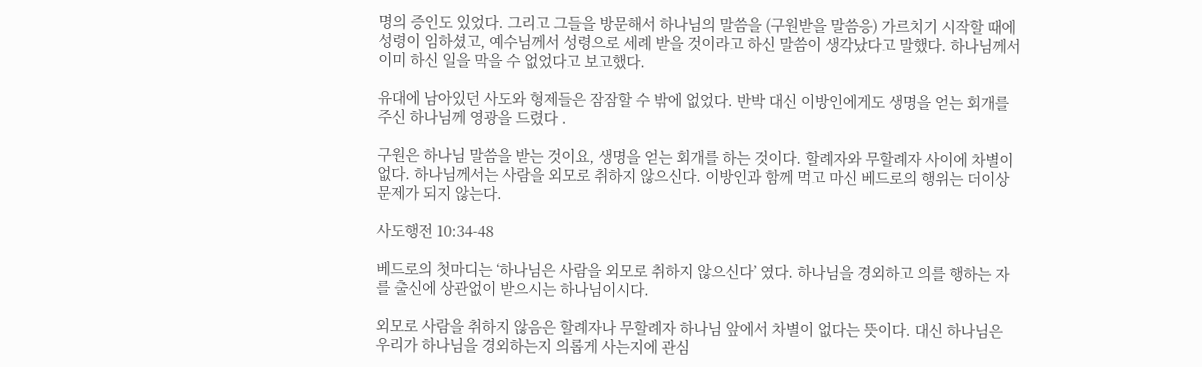명의 증인도 있었다. 그리고 그들을 방문해서 하나님의 말씀을 (구원받을 말씀응) 가르치기 시작할 때에 성령이 임하셨고, 예수님께서 성령으로 세례 받을 것이라고 하신 말씀이 생각났다고 말했다. 하나님께서 이미 하신 일을 막을 수 없었다고 보고했다.

유대에 남아있던 사도와 형제들은 잠잠할 수 밖에 없었다. 반박 대신 이방인에게도 생명을 얻는 회개를 주신 하나님께 영광을 드렸다 .

구원은 하나님 말씀을 받는 것이요, 생명을 얻는 회개를 하는 것이다. 할례자와 무할례자 사이에 차별이 없다. 하나님께서는 사람을 외모로 취하지 않으신다. 이방인과 함께 먹고 마신 베드로의 행위는 더이상 문제가 되지 않는다.

사도행전 10:34-48

베드로의 첫마디는 ‘하나님은 사람을 외모로 취하지 않으신다’ 였다. 하나님을 경외하고 의를 행하는 자를 출신에 상관없이 받으시는 하나님이시다.

외모로 사람을 취하지 않음은 할례자나 무할례자 하나님 앞에서 차별이 없다는 뜻이다. 대신 하나님은 우리가 하나님을 경외하는지 의롭게 사는지에 관심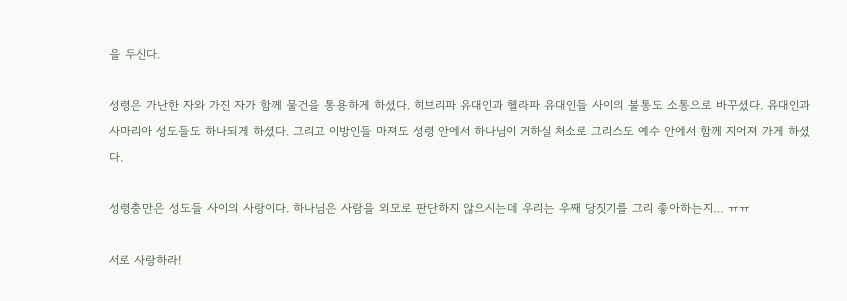을 두신다.

성령은 가난한 자와 가진 자가 함께 물건을 통용하게 하셨다. 히브리파 유대인과 헬라파 유대인들 사이의 불통도 소통으로 바꾸셨다. 유대인과 사마리아 성도들도 하나되게 하셨다. 그리고 이방인들 마져도 성령 안에서 하나님이 거하실 처소로 그리스도 예수 안에서 함께 지어져 가게 하셨다.

성령충만은 성도들 사이의 사랑이다. 하나님은 사람을 외모로 판단하지 않으시는데 우리는 우째 당짓기를 그리 좋아하는지… ㅠㅠ

서로 사랑하라!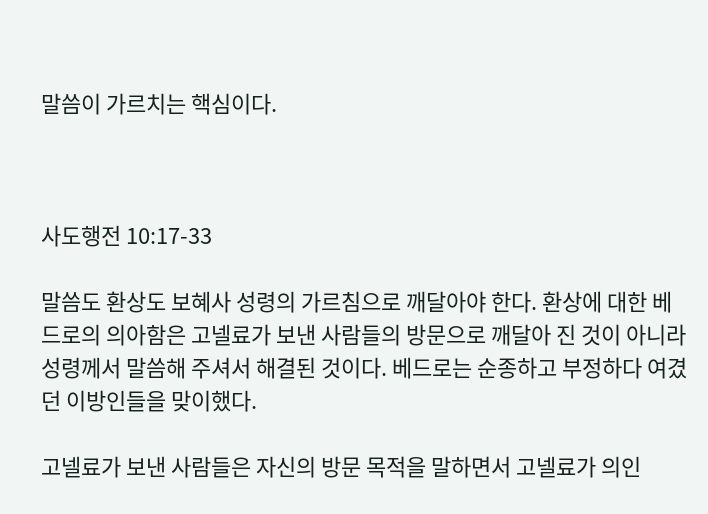말씀이 가르치는 핵심이다.



사도행전 10:17-33

말씀도 환상도 보혜사 성령의 가르침으로 깨달아야 한다. 환상에 대한 베드로의 의아함은 고넬료가 보낸 사람들의 방문으로 깨달아 진 것이 아니라 성령께서 말씀해 주셔서 해결된 것이다. 베드로는 순종하고 부정하다 여겼던 이방인들을 맞이했다.

고넬료가 보낸 사람들은 자신의 방문 목적을 말하면서 고넬료가 의인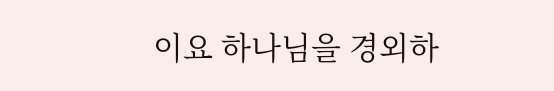이요 하나님을 경외하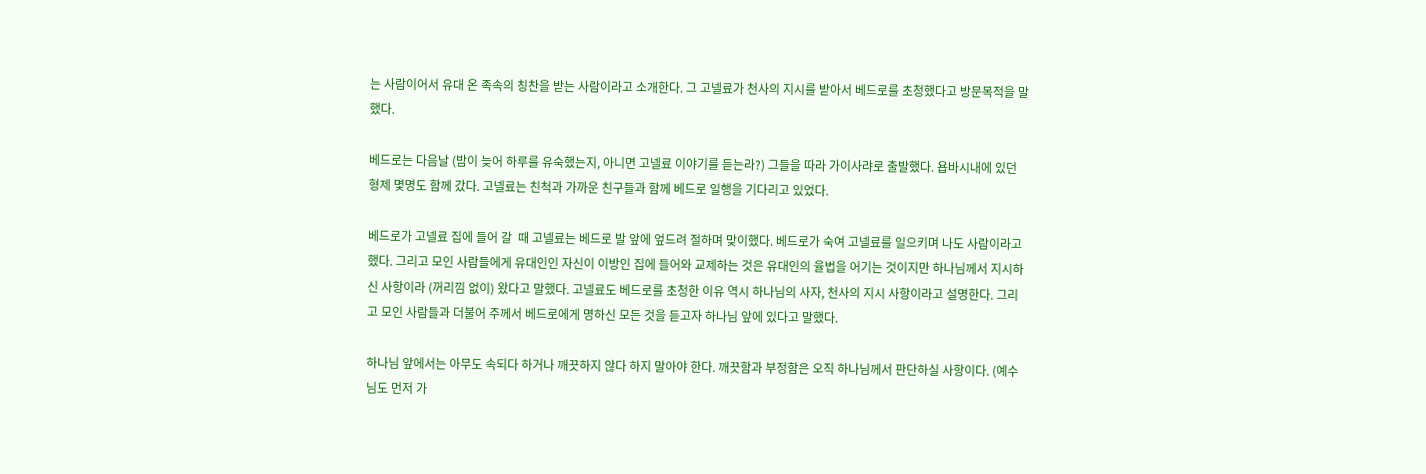는 사람이어서 유대 온 족속의 칭찬을 받는 사람이라고 소개한다. 그 고넬료가 천사의 지시를 받아서 베드로를 초청했다고 방문목적을 말했다.

베드로는 다음날 (밤이 늦어 하루를 유숙했는지, 아니면 고넬료 이야기를 듣는라?) 그들을 따라 가이사랴로 출발했다. 욥바시내에 있던 형제 몇명도 함께 갔다. 고넬료는 친척과 가까운 친구들과 함께 베드로 일행을 기다리고 있었다.

베드로가 고넬료 집에 들어 갈  때 고넬료는 베드로 발 앞에 엎드려 절하며 맞이했다. 베드로가 숙여 고넬료를 일으키며 나도 사람이라고 했다. 그리고 모인 사람들에게 유대인인 자신이 이방인 집에 들어와 교제하는 것은 유대인의 율법을 어기는 것이지만 하나님께서 지시하신 사항이라 (꺼리낌 없이) 왔다고 말했다. 고넬료도 베드로를 초청한 이유 역시 하나님의 사자, 천사의 지시 사항이라고 설명한다. 그리고 모인 사람들과 더불어 주께서 베드로에게 명하신 모든 것을 듣고자 하나님 앞에 있다고 말했다.

하나님 앞에서는 아무도 속되다 하거나 깨끗하지 않다 하지 말아야 한다. 깨끗함과 부정함은 오직 하나님께서 판단하실 사항이다. (예수님도 먼저 가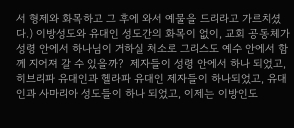서 형제와 화목하고 그 후에 와서 예물을 드리라고 가르치셨다.) 이방성도와 유대인 성도간의 화목이 없이, 교회 공동체가 성령 안에서 하나님이 거하실 처소로 그리스도 예수 안에서 함께 지어져 갈 수 있을까?  제자들이 성령 안에서 하나 되었고, 히브리파 유대인과 헬라파 유대인 제자들이 하나되었고, 유대인과 사마리아 성도들이 하나 되었고, 이제는 이방인도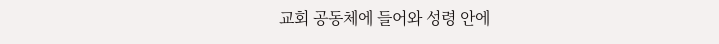교회 공동체에 들어와 성령 안에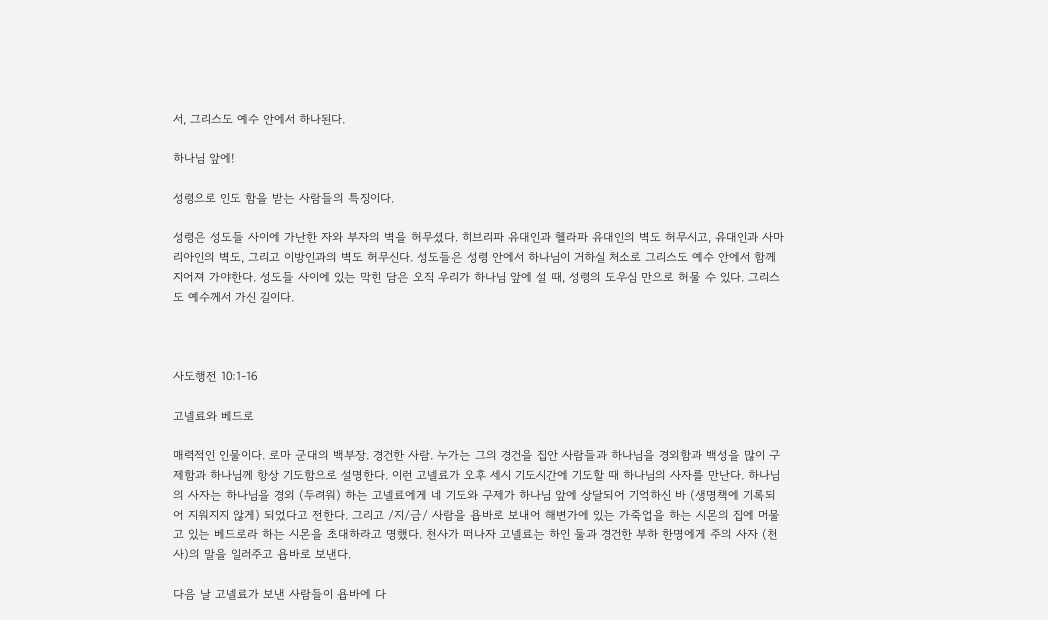서, 그리스도 예수 안에서 하나된다.

하나님 앞에!

성령으로 인도 함을 받는 사람들의 특징이다.

성령은 성도들 사이에 가난한 자와 부자의 벽을 허무셨다. 히브리파 유대인과 헬라파 유대인의 벽도 허무시고, 유대인과 사마리아인의 벽도, 그리고 이방인과의 벽도 허무신다. 성도들은 성령 안에서 하나님이 거하실 처소로 그리스도 예수 안에서 함께 지어져 가야한다. 성도들 사이에 있는 막힌 담은 오직 우리가 하나님 앞에 설 때, 성령의 도우심 만으로 허물 수 있다. 그리스도 예수께서 가신 길이다.



사도행전 10:1-16

고넬료와 베드로

매력적인 인물이다. 로마 군대의 백부장. 경건한 사람. 누가는 그의 경건을 집안 사람들과 하나님을 경외함과 백성을 많이 구제함과 하나님께 항상 기도함으로 설명한다. 이런 고넬료가 오후 세시 기도시간에 기도할 때 하나님의 사자를 만난다. 하나님의 사자는 하나님을 경외 (두려워) 하는 고넬료에게 네 기도와 구제가 하나님 앞에 상달되어 기억하신 바 (생명책에 기록되어 지워지지 않게) 되었다고 전한다. 그리고 /지/금/ 사람을 욥바로 보내어 해변가에 있는 가죽업을 하는 시몬의 집에 머물고 있는 베드로라 하는 시몬을 초대하라고 명했다. 천사가 떠나자 고넬료는 하인 둘과 경건한 부하 한명에게 주의 사자 (천사)의 말을 일러주고 욥바로 보낸다.

다음 날 고넬료가 보낸 사람들이 욥바에 다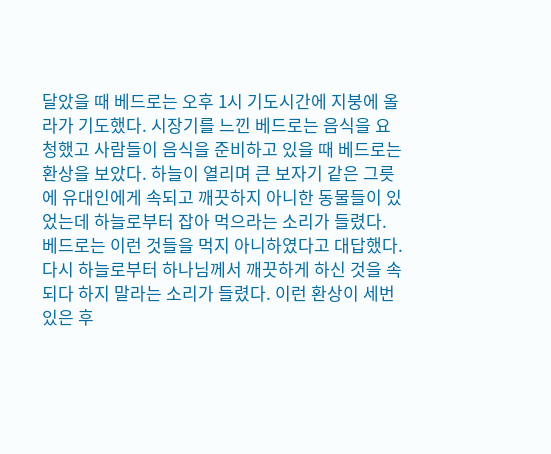달았을 때 베드로는 오후 1시 기도시간에 지붕에 올라가 기도했다. 시장기를 느낀 베드로는 음식을 요청했고 사람들이 음식을 준비하고 있을 때 베드로는 환상을 보았다. 하늘이 열리며 큰 보자기 같은 그릇에 유대인에게 속되고 깨끗하지 아니한 동물들이 있었는데 하늘로부터 잡아 먹으라는 소리가 들렸다. 베드로는 이런 것들을 먹지 아니하였다고 대답했다. 다시 하늘로부터 하나님께서 깨끗하게 하신 것을 속되다 하지 말라는 소리가 들렸다. 이런 환상이 세번 있은 후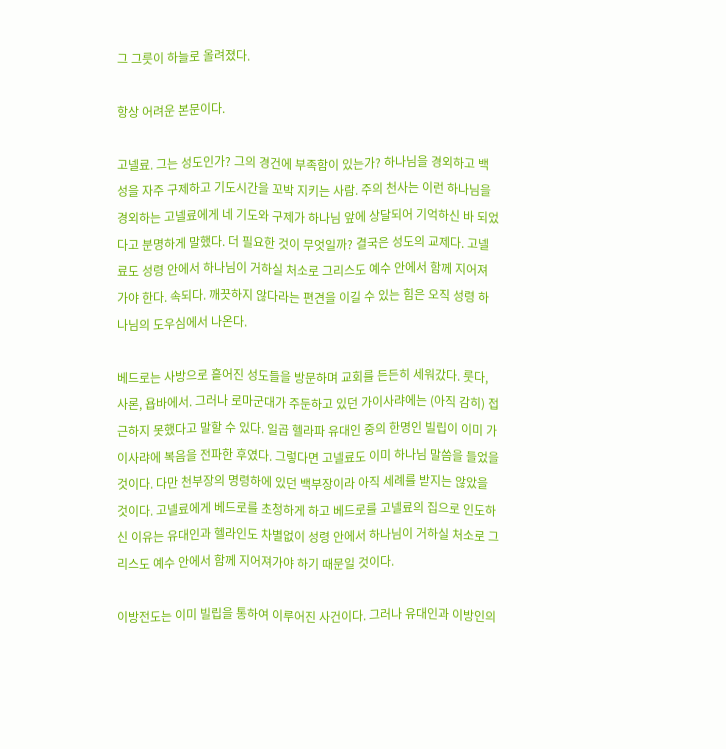그 그릇이 하늘로 올려졌다.

항상 어려운 본문이다.

고넬료. 그는 성도인가? 그의 경건에 부족함이 있는가? 하나님을 경외하고 백성을 자주 구제하고 기도시간을 꼬박 지키는 사람. 주의 천사는 이런 하나님을 경외하는 고넬료에게 네 기도와 구제가 하나님 앞에 상달되어 기억하신 바 되었다고 분명하게 말했다. 더 필요한 것이 무엇일까? 결국은 성도의 교제다. 고넬료도 성령 안에서 하나님이 거하실 처소로 그리스도 예수 안에서 함께 지어져 가야 한다. 속되다. 깨끗하지 않다라는 편견을 이길 수 있는 힘은 오직 성령 하나님의 도우심에서 나온다.

베드로는 사방으로 흩어진 성도들을 방문하며 교회를 든든히 세워갔다. 룻다, 사론, 욥바에서. 그러나 로마군대가 주둔하고 있던 가이사랴에는 (아직 감히) 접근하지 못했다고 말할 수 있다. 일곱 헬라파 유대인 중의 한명인 빌립이 이미 가이사랴에 복음을 전파한 후였다. 그렇다면 고넬료도 이미 하나님 말씀을 들었을 것이다. 다만 천부장의 명령하에 있던 백부장이라 아직 세례를 받지는 않았을 것이다. 고넬료에게 베드로를 초청하게 하고 베드로를 고넬료의 집으로 인도하신 이유는 유대인과 헬라인도 차별없이 성령 안에서 하나님이 거하실 처소로 그리스도 예수 안에서 함께 지어져가야 하기 때문일 것이다.

이방전도는 이미 빌립을 통하여 이루어진 사건이다. 그러나 유대인과 이방인의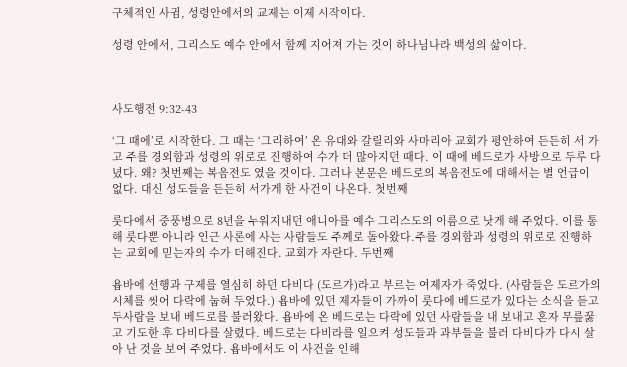구체적인 사귐, 성령안에서의 교제는 이제 시작이다.

성령 안에서, 그리스도 예수 안에서 함께 지어져 가는 것이 하나님나라 백성의 삶이다.



사도행전 9:32-43

‘그 때에’로 시작한다. 그 때는 ‘그리하여’ 온 유대와 갈릴리와 사마리아 교회가 평안하여 든든히 서 가고 주를 경외함과 성령의 위로로 진행하여 수가 더 많아지던 때다. 이 때에 베드로가 사방으로 두루 다녔다. 왜? 첫번째는 복음전도 였을 것이다. 그러나 본문은 베드로의 복음전도에 대해서는 별 언급이 없다. 대신 성도들을 든든히 서가게 한 사건이 나온다. 첫번째

룻다에서 중풍병으로 8년을 누워지내던 애니아를 예수 그리스도의 이름으로 낫게 해 주었다. 이를 통해 룻다뿐 아니라 인근 사론에 사는 사람들도 주께로 돌아왔다.주를 경외함과 성령의 위로로 진행하는 교회에 믿는자의 수가 더해진다. 교회가 자란다. 두번째

욥바에 선행과 구제를 열심히 하던 다비다 (도르가)라고 부르는 여제자가 죽었다. (사람들은 도르가의 시체를 씻어 다락에 눕혀 두었다.) 욥바에 있던 제자들이 가까이 룻다에 베드로가 있다는 소식을 듣고 두사람을 보내 베드로를 불러왔다. 욥바에 온 베드로는 다락에 있던 사람들을 내 보내고 혼자 무릎꿇고 기도한 후 다비다를 살렸다. 베드로는 다비라를 일으켜 성도들과 과부들을 불러 다비다가 다시 살아 난 것을 보여 주었다. 욥바에서도 이 사건을 인해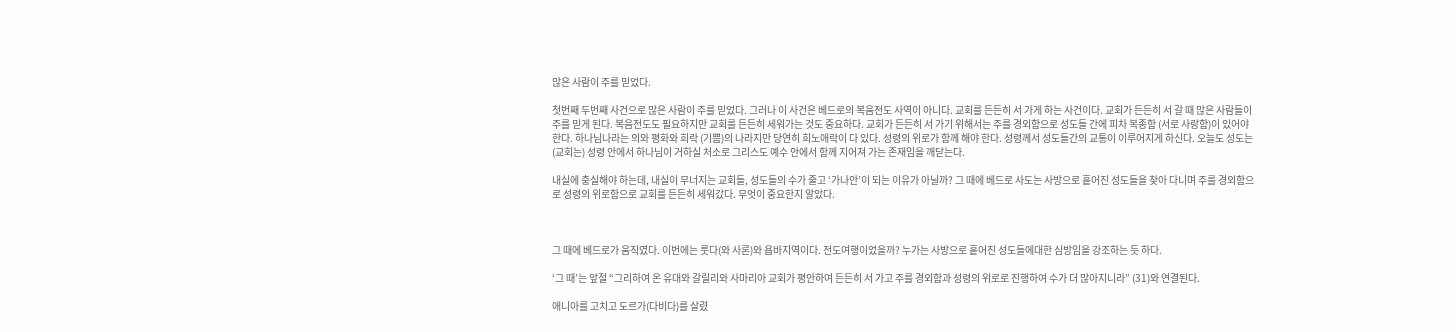많은 사람이 주를 믿었다.

첫번째 두번째 사건으로 많은 사람이 주를 믿었다. 그러나 이 사건은 베드로의 복음전도 사역이 아니다. 교회를 든든히 서 가게 하는 사건이다. 교회가 든든히 서 갈 때 많은 사람들이 주를 믿게 된다. 복음전도도 필요하지만 교회를 든든히 세워가는 것도 중요하다. 교회가 든든히 서 가기 위해서는 주를 경외함으로 성도들 간에 피차 복종함 (서로 사랑함)이 있어야 한다. 하나님나라는 의와 평화와 희락 (기쁨)의 나라지만 당연히 희노애락이 다 있다. 성령의 위로가 함께 해야 한다. 성령께서 성도들간의 교통이 이루어지게 하신다. 오늘도 성도는 (교회는) 성령 안에서 하나님이 거하실 처소로 그리스도 예수 안에서 함께 지어져 가는 존재임을 깨닫는다.

내실에 충실해야 하는데, 내실이 무너지는 교회들, 성도들의 수가 줄고 ‘가나안’이 되는 이유가 아닐까? 그 때에 베드로 사도는 사방으로 흩어진 성도들을 찾아 다니며 주를 경외함으로 성령의 위로함으로 교회를 든든히 세워갔다. 무엇이 중요한지 알았다.



그 때에 베드로가 움직였다. 이번에는 룻다(와 사론)와 욥바지역이다. 전도여행이었을까? 누가는 사방으로 흩어진 성도들에대한 심방임을 강조하는 듯 하다.

‘그 때’는 앞절 “그리하여 온 유대와 갈릴리와 사마리아 교회가 평안하여 든든히 서 가고 주를 경외함과 성령의 위로로 진행하여 수가 더 많아지니라” (31)와 연결된다.

애니아를 고치고 도르가(다비다)를 살렸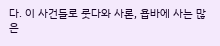다. 이 사건들로 룻다와 사론, 욥바에 사는 많은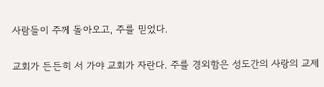사람들이 주께 돌아오고, 주를 믿었다.

교회가 든든히 서 가야 교회가 자란다. 주를 경외함은 성도간의 사랑의 교제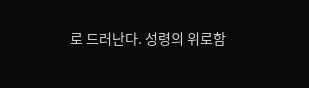로 드러난다. 성령의 위로함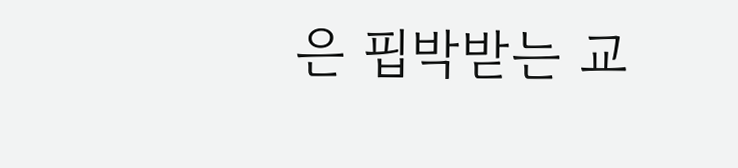은 핍박받는 교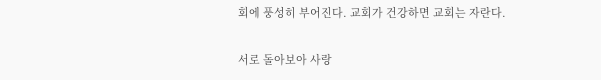회에 풍성히 부어진다. 교회가 건강하면 교회는 자란다.

서로 돌아보아 사랑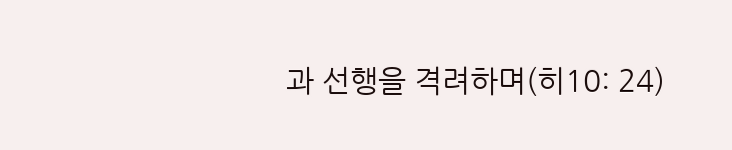과 선행을 격려하며(히10: 24)